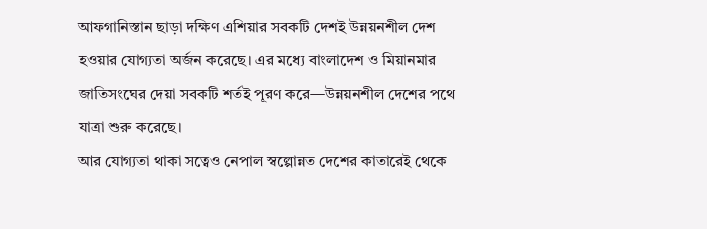আফগানিস্তান ছাড়া দক্ষিণ এশিয়ার সবকটি দেশই উন্নয়নশীল দেশ হওয়ার যোগ্যতা অর্জন করেছে। এর মধ্যে বাংলাদেশ ও মিয়ানমার জাতিসংঘের দেয়া সবকটি শর্তই পূরণ করে—উন্নয়নশীল দেশের পথে যাত্রা শুরু করেছে।
আর যোগ্যতা থাকা সত্বেও নেপাল স্বল্পোন্নত দেশের কাতারেই থেকে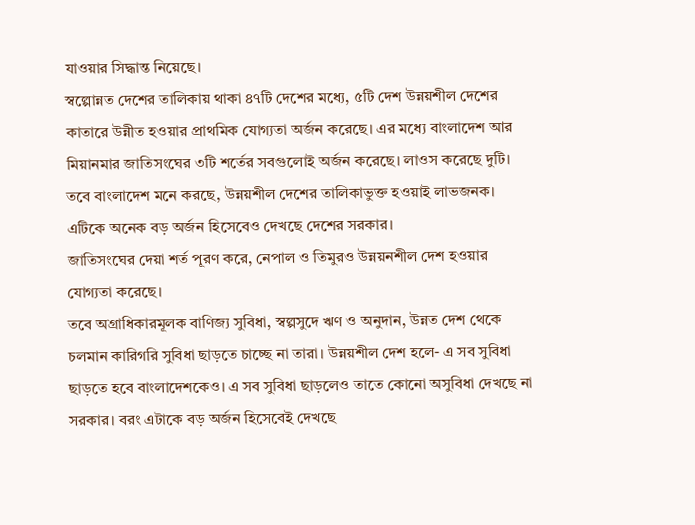যাওয়ার সিদ্ধান্ত নিয়েছে।
স্বল্পোন্নত দেশের তালিকায় থাকা ৪৭টি দেশের মধ্যে, ৫টি দেশ উন্নয়শীল দেশের কাতারে উন্নীত হওয়ার প্রাথমিক যোগ্যতা অর্জন করেছে। এর মধ্যে বাংলাদেশ আর মিয়ানমার জাতিসংঘের ৩টি শর্তের সবগুলোই অর্জন করেছে। লাওস করেছে দুটি।
তবে বাংলাদেশ মনে করছে, উন্নয়শীল দেশের তালিকাভুক্ত হওয়াই লাভজনক। এটিকে অনেক বড় অর্জন হিসেবেও দেখছে দেশের সরকার।
জাতিসংঘের দেয়া শর্ত পূরণ করে, নেপাল ও তিমুরও উন্নয়নশীল দেশ হওয়ার যোগ্যতা করেছে।
তবে অগ্রাধিকারমূলক বাণিজ্য সুবিধা, স্বল্পসুদে ঋণ ও অনুদান, উন্নত দেশ থেকে চলমান কারিগরি সুবিধা ছাড়তে চাচ্ছে না তারা। উন্নয়শীল দেশ হলে- এ সব সুবিধা ছাড়তে হবে বাংলাদেশকেও। এ সব সুবিধা ছাড়লেও তাতে কোনো অসুবিধা দেখছে না সরকার। বরং এটাকে বড় অর্জন হিসেবেই দেখছে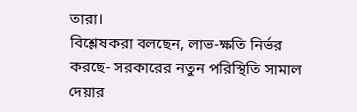তারা।
বিশ্লেষকরা বলছেন, লাভ-ক্ষতি নির্ভর করছে- সরকারের নতুন পরিস্থিতি সামাল দেয়ার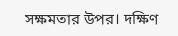সক্ষমতার উপর। দক্ষিণ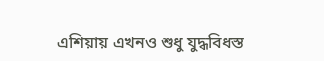এশিয়ায় এখনও শুধু যুদ্ধবিধস্ত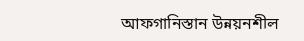আফগানিস্তান উন্নয়নশীল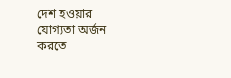দেশ হওয়ার যোগ্যতা অর্জন করতে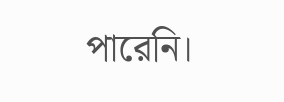পারেনি।